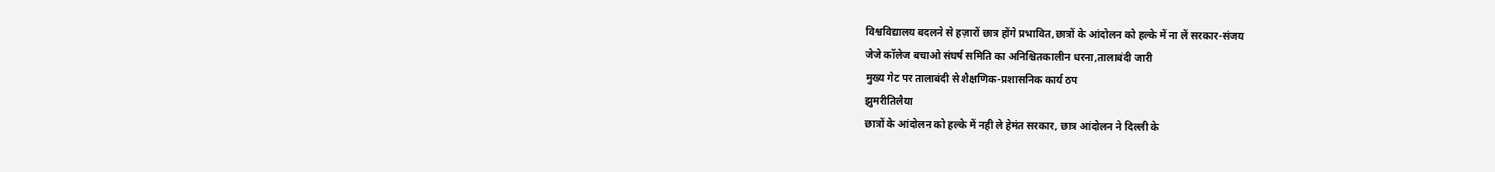विश्वविद्यालय बदलने से हज़ारों छात्र होंगे प्रभावित,छात्रों के आंदोलन को हल्के में ना लें सरकार-संजय
जेजे कॉलेज बचाओ संघर्ष समिति का अनिश्चितकालीन धरना,तालाबंदी जारी
मुख्य गेट पर तालाबंदी से शैक्षणिक-प्रशासनिक कार्य ठप
झुमरीतिलैया
छात्रों के आंदोलन को हल्के में नही ले हेमंत सरकार, छात्र आंदोलन ने दिल्ली के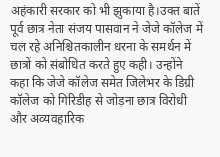अहंकारी सरकार को भी झुकाया है।उक्त बातें पूर्व छात्र नेता संजय पासवान ने जेजे कॉलेज में चल रहे अनिश्चितकालीन धरना के समर्थन में छात्रों को संबोधित करते हुए कही। उन्होंने कहा कि जेजे कॉलेज समेत जिलेभर के डिग्री कॉलेज को गिरिडीह से जोड़ना छात्र विरोधी और अव्यवहारिक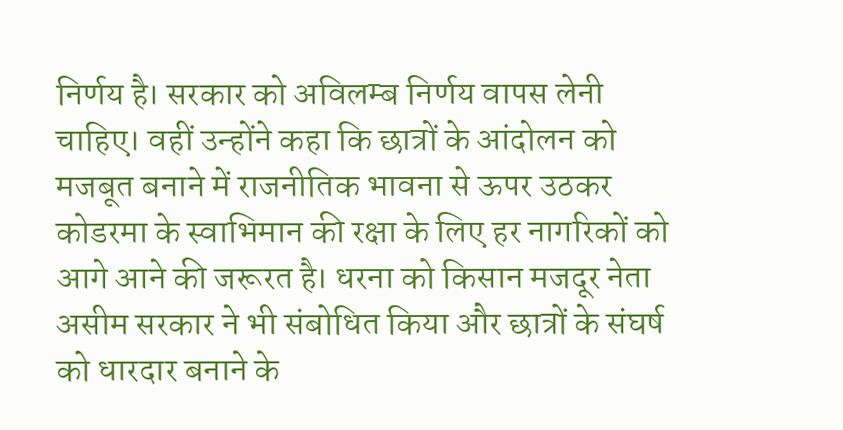निर्णय है। सरकार को अविलम्ब निर्णय वापस लेनी चाहिए। वहीं उन्होंने कहा कि छात्रों के आंदोलन को मजबूत बनाने में राजनीतिक भावना से ऊपर उठकर कोडरमा के स्वाभिमान की रक्षा के लिए हर नागरिकों को आगे आने की जरूरत है। धरना को किसान मजदूर नेता असीम सरकार ने भी संबोधित किया और छात्रों के संघर्ष को धारदार बनाने के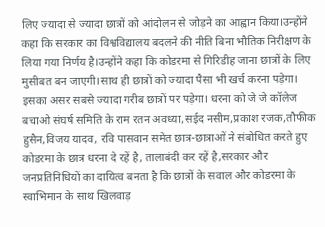लिए ज्यादा से ज्यादा छात्रों को आंदोलन से जोड़ने का आह्वान किया।उन्होंने कहा कि सरकार का विश्वविद्यालय बदलने की नीति बिना भौतिक निरीक्षण के लिया गया निर्णय है।उन्होंने कहा कि कोडरमा से गिरिडीह जाना छात्रों के लिए मुसीबत बन जाएगी।साथ ही छात्रों को ज्यादा पैसा भी खर्च करना पड़ेगा। इसका असर सबसे ज्यादा गरीब छात्रों पर पड़ेगा। धरना को जे जे कॉलेज बचाओ संघर्ष समिति के राम रतन अवध्या,सईद नसीम,प्रकाश रजक,तौफीक हुसैन,विजय यादव, रवि पासवान समेत छात्र-छात्राओं ने संबोधित करते हुए कोडरमा के छात्र धरना दे रहें है, तालाबंदी कर रहें है,सरकार और जनप्रतिनिधियों का दायित्व बनता है कि छात्रों के सवाल और कोडरमा के स्वाभिमान के साथ खिलवाड़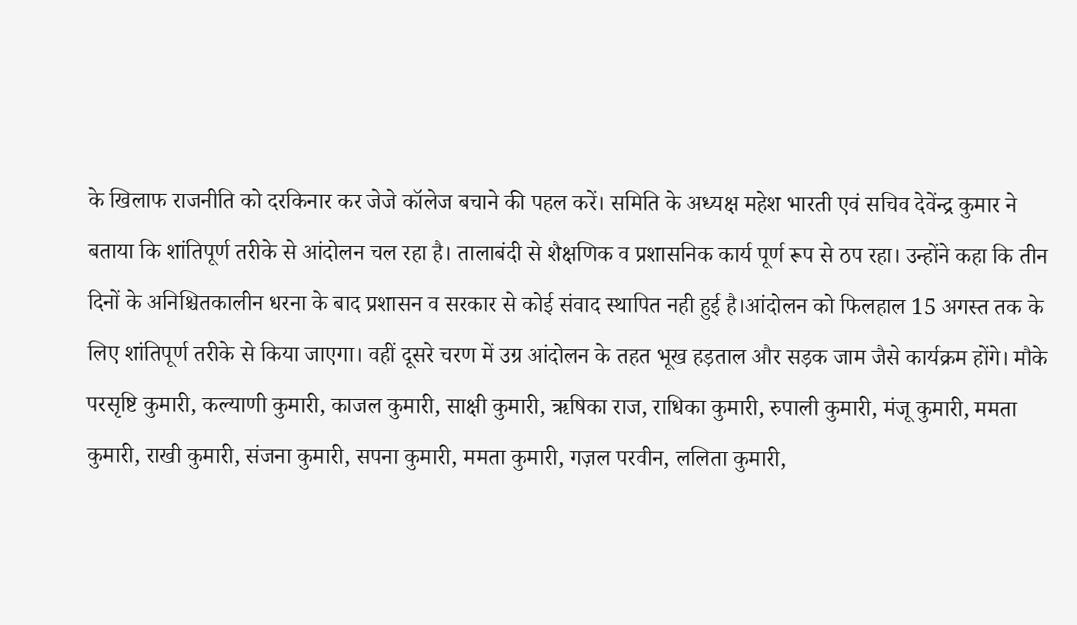के खिलाफ राजनीति को दरकिनार कर जेजे कॉलेज बचाने की पहल करें। समिति के अध्यक्ष महेश भारती एवं सचिव देवेंन्द्र कुमार ने बताया कि शांतिपूर्ण तरीके से आंदोलन चल रहा है। तालाबंदी से शैक्षणिक व प्रशासनिक कार्य पूर्ण रूप से ठप रहा। उन्होंने कहा कि तीन दिनों के अनिश्चितकालीन धरना के बाद प्रशासन व सरकार से कोई संवाद स्थापित नही हुई है।आंदोलन को फिलहाल 15 अगस्त तक के लिए शांतिपूर्ण तरीके से किया जाएगा। वहीं दूसरे चरण में उग्र आंदोलन के तहत भूख हड़ताल और सड़क जाम जैसे कार्यक्रम होंगे। मौके परसृष्टि कुमारी, कल्याणी कुमारी, काजल कुमारी, साक्षी कुमारी, ऋषिका राज, राधिका कुमारी, रुपाली कुमारी, मंजू कुमारी, ममता कुमारी, राखी कुमारी, संजना कुमारी, सपना कुमारी, ममता कुमारी, गज़ल परवीन, ललिता कुमारी,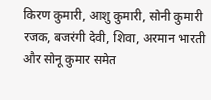किरण कुमारी, आशु कुमारी, सोनी कुमारी रजक, बजरंगी देवी, शिवा, अरमान भारती और सोनू कुमार समेत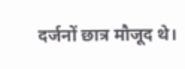दर्जनों छात्र मौजूद थे।